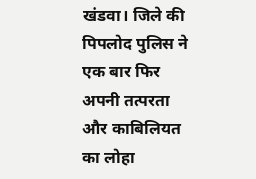खंडवा। जिले की पिपलोद पुलिस ने एक बार फिर अपनी तत्परता और काबिलियत का लोहा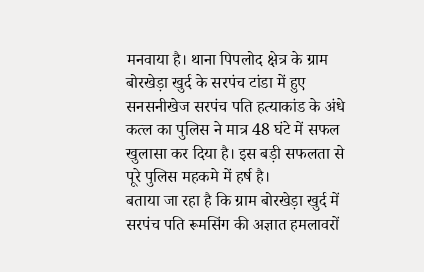मनवाया है। थाना पिपलोद क्षेत्र के ग्राम बोरखेड़ा खुर्द के सरपंच टांडा में हुए सनसनीखेज सरपंच पति हत्याकांड के अंधे कत्ल का पुलिस ने मात्र 48 घंटे में सफल खुलासा कर दिया है। इस बड़ी सफलता से पूरे पुलिस महकमे में हर्ष है।
बताया जा रहा है कि ग्राम बोरखेड़ा खुर्द में सरपंच पति रूमसिंग की अज्ञात हमलावरों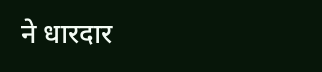ने धारदार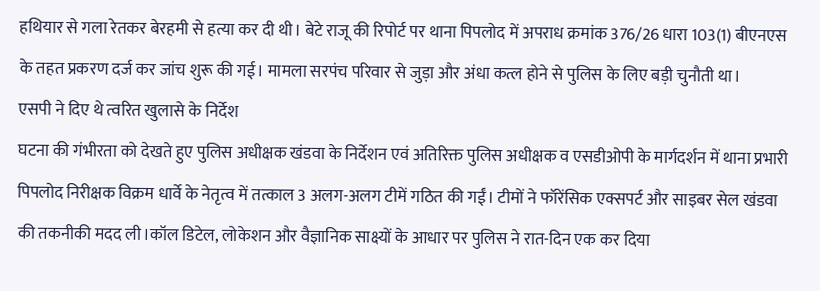हथियार से गला रेतकर बेरहमी से हत्या कर दी थी। बेटे राजू की रिपोर्ट पर थाना पिपलोद में अपराध क्रमांक 376/26 धारा 103(1) बीएनएस के तहत प्रकरण दर्ज कर जांच शुरू की गई। मामला सरपंच परिवार से जुड़ा और अंधा कत्ल होने से पुलिस के लिए बड़ी चुनौती था।
एसपी ने दिए थे त्वरित खुलासे के निर्देश
घटना की गंभीरता को देखते हुए पुलिस अधीक्षक खंडवा के निर्देशन एवं अतिरिक्त पुलिस अधीक्षक व एसडीओपी के मार्गदर्शन में थाना प्रभारी पिपलोद निरीक्षक विक्रम धार्वे के नेतृत्व में तत्काल 3 अलग-अलग टीमें गठित की गईं। टीमों ने फॉरेंसिक एक्सपर्ट और साइबर सेल खंडवा की तकनीकी मदद ली।कॉल डिटेल, लोकेशन और वैज्ञानिक साक्ष्यों के आधार पर पुलिस ने रात-दिन एक कर दिया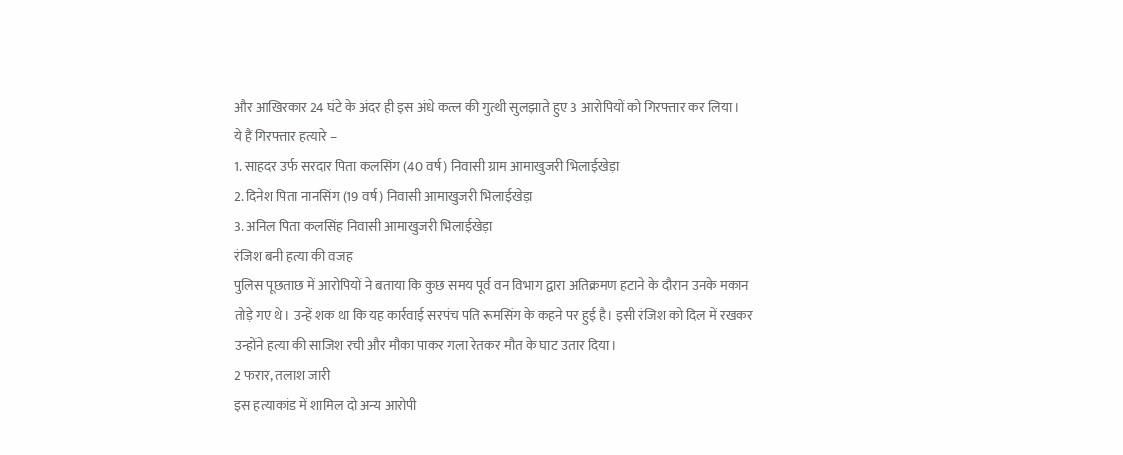और आखिरकार 24 घंटे के अंदर ही इस अंधे कत्ल की गुत्थी सुलझाते हुए 3 आरोपियों को गिरफ्तार कर लिया।
ये हैं गिरफ्तार हत्यारे –
1. साहदर उर्फ सरदार पिता कलसिंग (40 वर्ष) निवासी ग्राम आमाखुजरी भिलाईखेड़ा
2. दिनेश पिता नानसिंग (19 वर्ष) निवासी आमाखुजरी भिलाईखेड़ा
3. अनिल पिता कलसिंह निवासी आमाखुजरी भिलाईखेड़ा
रंजिश बनी हत्या की वजह
पुलिस पूछताछ में आरोपियों ने बताया कि कुछ समय पूर्व वन विभाग द्वारा अतिक्रमण हटाने के दौरान उनके मकान तोड़े गए थे। उन्हें शक था कि यह कार्रवाई सरपंच पति रूमसिंग के कहने पर हुई है। इसी रंजिश को दिल में रखकर उन्होंने हत्या की साजिश रची और मौका पाकर गला रेतकर मौत के घाट उतार दिया।
2 फरार, तलाश जारी
इस हत्याकांड में शामिल दो अन्य आरोपी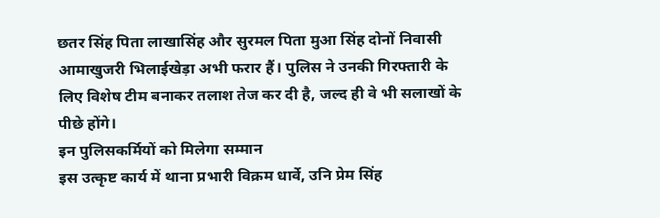छतर सिंह पिता लाखासिंह और सुरमल पिता मुआ सिंह दोनों निवासी आमाखुजरी भिलाईखेड़ा अभी फरार हैं। पुलिस ने उनकी गिरफ्तारी के लिए विशेष टीम बनाकर तलाश तेज कर दी है, जल्द ही वे भी सलाखों के पीछे होंगे।
इन पुलिसकर्मियों को मिलेगा सम्मान
इस उत्कृष्ट कार्य में थाना प्रभारी विक्रम धार्वे, उनि प्रेम सिंह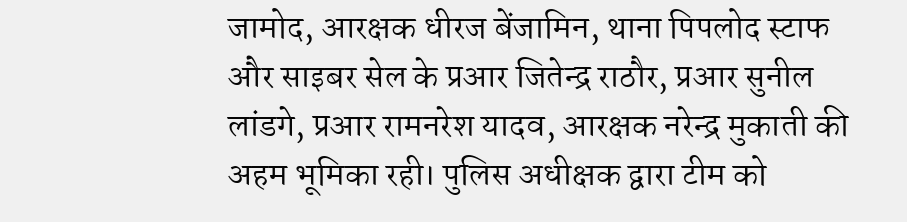जामोद, आरक्षक धीरज बेंजामिन, थाना पिपलोद स्टाफ और साइबर सेल के प्रआर जितेन्द्र राठौर, प्रआर सुनील लांडगे, प्रआर रामनरेश यादव, आरक्षक नरेन्द्र मुकाती की अहम भूमिका रही। पुलिस अधीक्षक द्वारा टीम को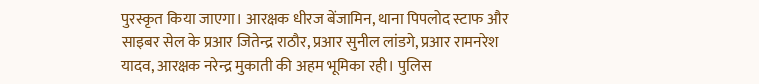पुरस्कृत किया जाएगा। आरक्षक धीरज बेंजामिन, थाना पिपलोद स्टाफ और साइबर सेल के प्रआर जितेन्द्र राठौर, प्रआर सुनील लांडगे, प्रआर रामनरेश यादव, आरक्षक नरेन्द्र मुकाती की अहम भूमिका रही। पुलिस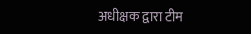अधीक्षक द्वारा टीम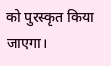को पुरस्कृत किया जाएगा।